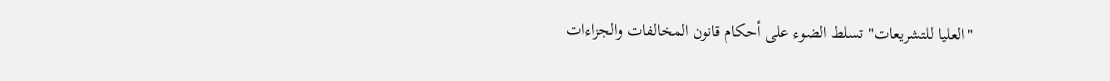"العليا للتشريعات" تسلط الضوء على أحكام قانون المخالفات والجزاءات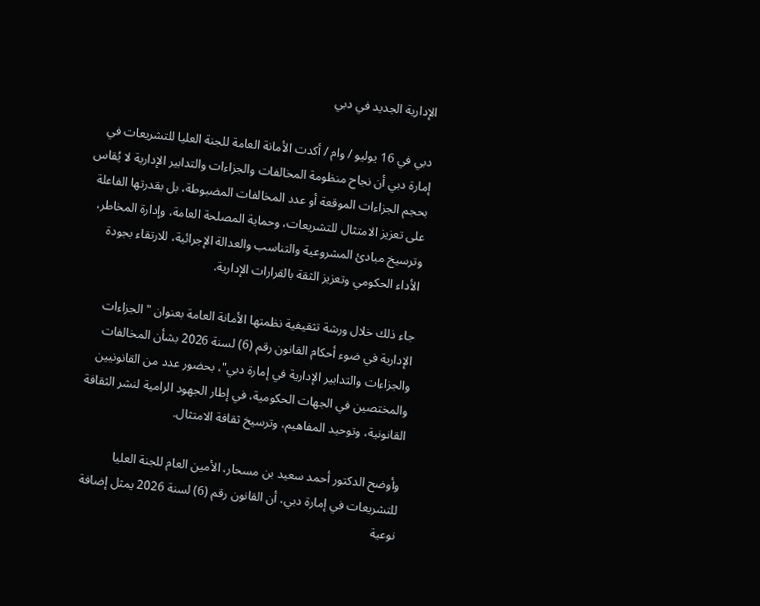الإدارية الجديد في دبي

دبي في 16 يوليو / وام / أكدت الأمانة العامة للجنة العليا للتشريعات في إمارة دبي أن نجاح منظومة المخالفات والجزاءات والتدابير الإدارية لا يُقاس بحجم الجزاءات الموقعة أو عدد المخالفات المضبوطة، بل بقدرتها الفاعلة على تعزيز الامتثال للتشريعات، وحماية المصلحة العامة، وإدارة المخاطر، وترسيخ مبادئ المشروعية والتناسب والعدالة الإجرائية، للارتقاء بجودة الأداء الحكومي وتعزيز الثقة بالقرارات الإدارية.

جاء ذلك خلال ورشة تثقيفية نظمتها الأمانة العامة بعنوان "الجزاءات الإدارية في ضوء أحكام القانون رقم (6) لسنة 2026 بشأن المخالفات والجزاءات والتدابير الإدارية في إمارة دبي"، بحضور عدد من القانونيين والمختصين في الجهات الحكومية، في إطار الجهود الرامية لنشر الثقافة القانونية، وتوحيد المفاهيم، وترسيخ ثقافة الامتثال.

وأوضح الدكتور أحمد سعيد بن مسحار، الأمين العام للجنة العليا للتشريعات في إمارة دبي، أن القانون رقم (6) لسنة 2026 يمثل إضافة نوعية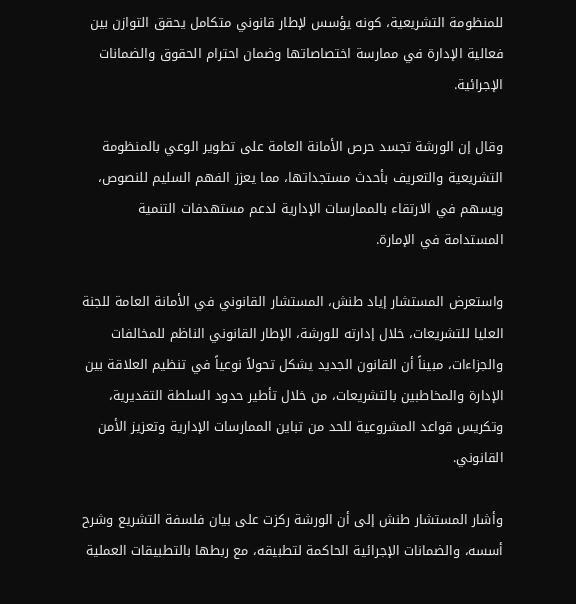للمنظومة التشريعية، كونه يؤسس لإطار قانوني متكامل يحقق التوازن بين فعالية الإدارة في ممارسة اختصاصاتها وضمان احترام الحقوق والضمانات الإجرائية.

وقال إن الورشة تجسد حرص الأمانة العامة على تطوير الوعي بالمنظومة التشريعية والتعريف بأحدث مستجداتها، مما يعزز الفهم السليم للنصوص، ويسهم في الارتقاء بالممارسات الإدارية لدعم مستهدفات التنمية المستدامة في الإمارة.

واستعرض المستشار إياد طنش، المستشار القانوني في الأمانة العامة للجنة العليا للتشريعات، خلال إدارته للورشة، الإطار القانوني الناظم للمخالفات والجزاءات، مبيناً أن القانون الجديد يشكل تحولاً نوعياً في تنظيم العلاقة بين الإدارة والمخاطبين بالتشريعات، من خلال تأطير حدود السلطة التقديرية، وتكريس قواعد المشروعية للحد من تباين الممارسات الإدارية وتعزيز الأمن القانوني.

وأشار المستشار طنش إلى أن الورشة ركزت على بيان فلسفة التشريع وشرح أسسه، والضمانات الإجرائية الحاكمة لتطبيقه، مع ربطها بالتطبيقات العملية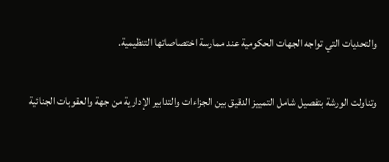والتحديات التي تواجه الجهات الحكومية عند ممارسة اختصاصاتها التنظيمية.

وتناولت الورشة بتفصيل شامل التمييز الدقيق بين الجزاءات والتدابير الإدارية من جهة والعقوبات الجنائية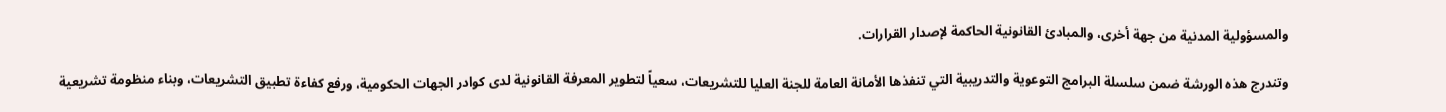والمسؤولية المدنية من جهة أخرى، والمبادئ القانونية الحاكمة لإصدار القرارات.

وتندرج هذه الورشة ضمن سلسلة البرامج التوعوية والتدريبية التي تنفذها الأمانة العامة للجنة العليا للتشريعات، سعياً لتطوير المعرفة القانونية لدى كوادر الجهات الحكومية، ورفع كفاءة تطبيق التشريعات، وبناء منظومة تشريعية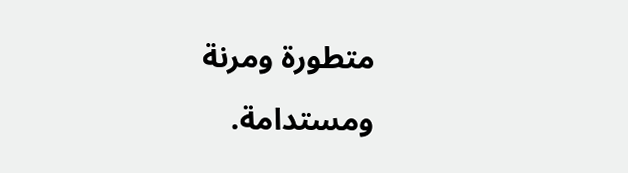متطورة ومرنة ومستدامة.